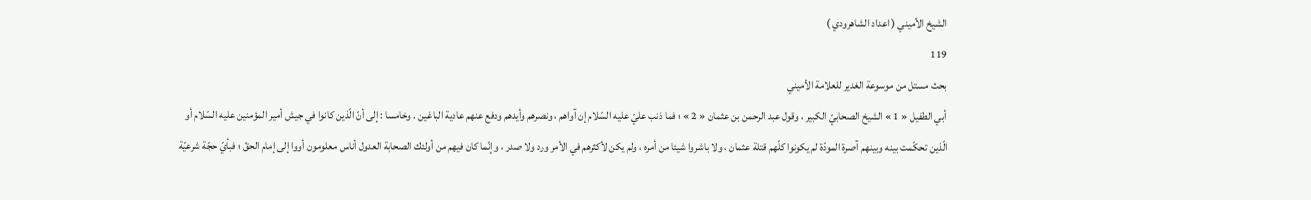الشيخ الأميني ( اعداد الشاهرودي )
119
بحث مستل من موسوعة الغدير للعلامة الأميني
أبي الطفيل « 1 » الشيخ الصحابيّ الكبير ، وقول عبد الرحمن بن عثمان « 2 » ؛ فما ذنب عليّ عليه السّلام إن آواهم ، ونصرهم وأيدهم ودفع عنهم عادية الباغين . وخامسا : إلى أنّ الّذين كانوا في جيش أمير المؤمنين عليه السّلام أو الّذين تحكّمت بينه وبينهم آصرة المودّة لم يكونوا كلّهم قتلة عثمان ، ولا باشروا شيئا من أمره ، ولم يكن لأكثرهم في الأمر ورد ولا صدر ، وإنّما كان فيهم من أولئك الصحابة العدول أناس معلومون أووا إلى إمام الحقّ ؛ فبأيّ حجّة شرعيّة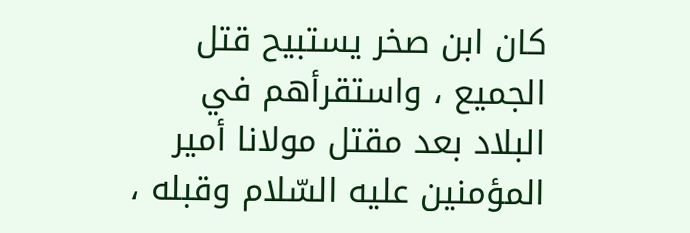كان ابن صخر يستبيح قتل الجميع ، واستقرأهم في البلاد بعد مقتل مولانا أمير المؤمنين عليه السّلام وقبله ،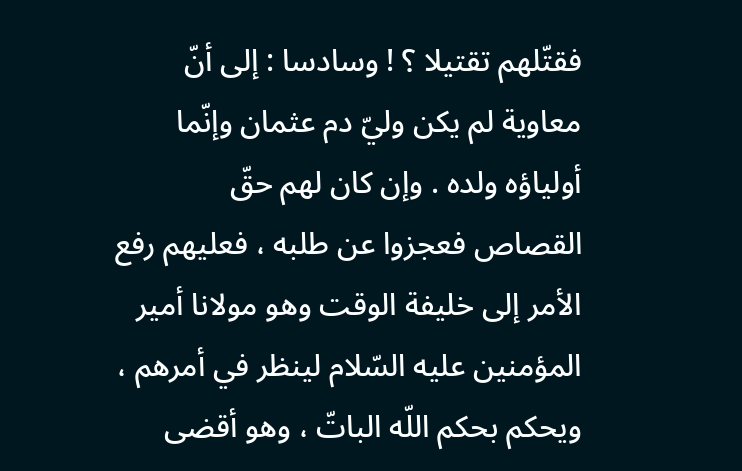فقتّلهم تقتيلا ؟ ! وسادسا : إلى أنّ معاوية لم يكن وليّ دم عثمان وإنّما أولياؤه ولده . وإن كان لهم حقّ القصاص فعجزوا عن طلبه ، فعليهم رفع الأمر إلى خليفة الوقت وهو مولانا أمير المؤمنين عليه السّلام لينظر في أمرهم ، ويحكم بحكم اللّه الباتّ ، وهو أقضى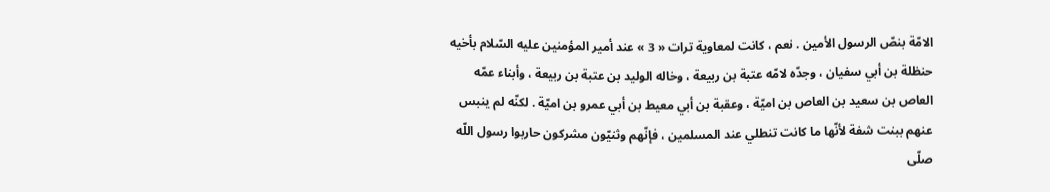الامّة بنصّ الرسول الأمين . نعم ، كانت لمعاوية ترات « 3 » عند أمير المؤمنين عليه السّلام بأخيه حنظلة بن أبي سفيان ، وجدّه لامّه عتبة بن ربيعة ، وخاله الوليد بن عتبة بن ربيعة ، وأبناء عمّه العاص بن سعيد بن العاص بن اميّة ، وعقبة بن أبي معيط بن أبي عمرو بن اميّة . لكنّه لم ينبس عنهم ببنت شفة لأنّها ما كانت تنطلي عند المسلمين ، فإنّهم وثنيّون مشركون حاربوا رسول اللّه صلّى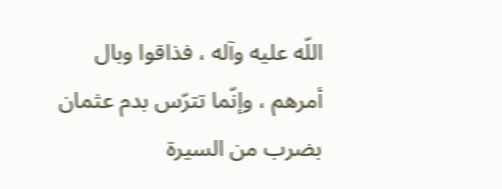اللّه عليه وآله ، فذاقوا وبال أمرهم ، وإنّما تترّس بدم عثمان بضرب من السيرة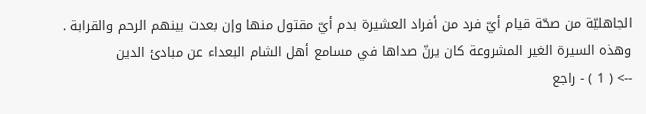الجاهليّة من صحّة قيام أيّ فرد من أفراد العشيرة بدم أيّ مقتول منها وإن بعدت بينهم الرحم والقرابة . وهذه السيرة الغير المشروعة كان يرنّ صداها في مسامع أهل الشام البعداء عن مبادئ الدين
--> ( 1 ) - راجع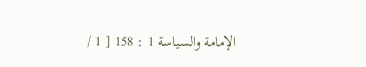الإمامة والسياسة 1 : 158 [ 1 /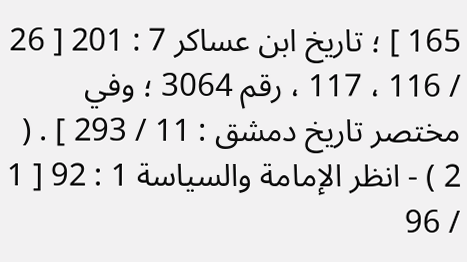165 ] ؛ تاريخ ابن عساكر 7 : 201 [ 26 / 116 ، 117 ، رقم 3064 ؛ وفي مختصر تاريخ دمشق : 11 / 293 ] . ( 2 ) - انظر الإمامة والسياسة 1 : 92 [ 1 / 96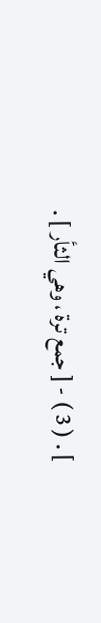] . ( 3 ) - [ جمع ترة ، وهي الثأر ] .